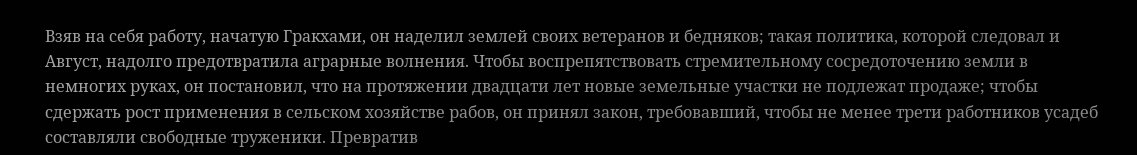Взяв на себя работу, начатую Гракхами, он наделил землей своих ветеранов и бедняков; такая политика, которой следовал и Август, надолго предотвратила аграрные волнения. Чтобы воспрепятствовать стремительному сосредоточению земли в немногих руках, он постановил, что на протяжении двадцати лет новые земельные участки не подлежат продаже; чтобы сдержать рост применения в сельском хозяйстве рабов, он принял закон, требовавший, чтобы не менее трети работников усадеб составляли свободные труженики. Превратив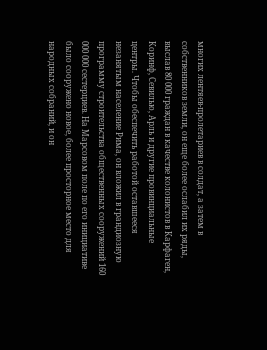многих лентяев-пролетариев в солдат, а затем в собственников земли, он еще более ослабил их ряды, выслав 80 000 граждан в качестве колонистов в Карфаген, Коринф, Севилью, Арль и другие провинциальные центры. Чтобы обеспечить работой оставшееся незанятым население Рима, он вложил в грандиозную программу строительства общественных сооружений 160 000 000 сестерциев. На Марсовом поле по его инициативе было сооружено новое, более просторное место для народных собраний, и он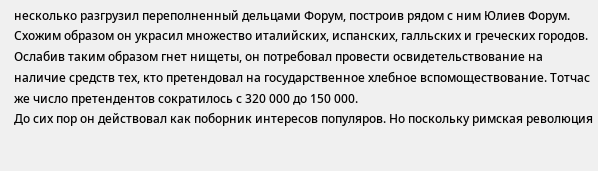несколько разгрузил переполненный дельцами Форум, построив рядом с ним Юлиев Форум. Схожим образом он украсил множество италийских, испанских, галльских и греческих городов. Ослабив таким образом гнет нищеты, он потребовал провести освидетельствование на наличие средств тех, кто претендовал на государственное хлебное вспомоществование. Тотчас же число претендентов сократилось с 320 000 до 150 000.
До сих пор он действовал как поборник интересов популяров. Но поскольку римская революция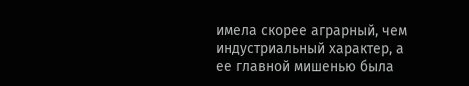имела скорее аграрный, чем индустриальный характер, а ее главной мишенью была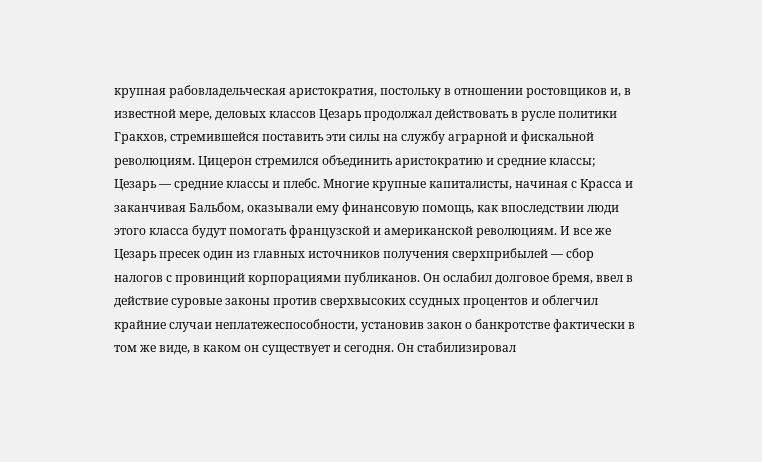крупная рабовладельческая аристократия, постольку в отношении ростовщиков и, в известной мере, деловых классов Цезарь продолжал действовать в русле политики Гракхов, стремившейся поставить эти силы на службу аграрной и фискальной революциям. Цицерон стремился объединить аристократию и средние классы; Цезарь — средние классы и плебс. Многие крупные капиталисты, начиная с Красса и заканчивая Бальбом, оказывали ему финансовую помощь, как впоследствии люди этого класса будут помогать французской и американской революциям. И все же Цезарь пресек один из главных источников получения сверхприбылей — сбор налогов с провинций корпорациями публиканов. Он ослабил долговое бремя, ввел в действие суровые законы против сверхвысоких ссудных процентов и облегчил крайние случаи неплатежеспособности, установив закон о банкротстве фактически в том же виде, в каком он существует и сегодня. Он стабилизировал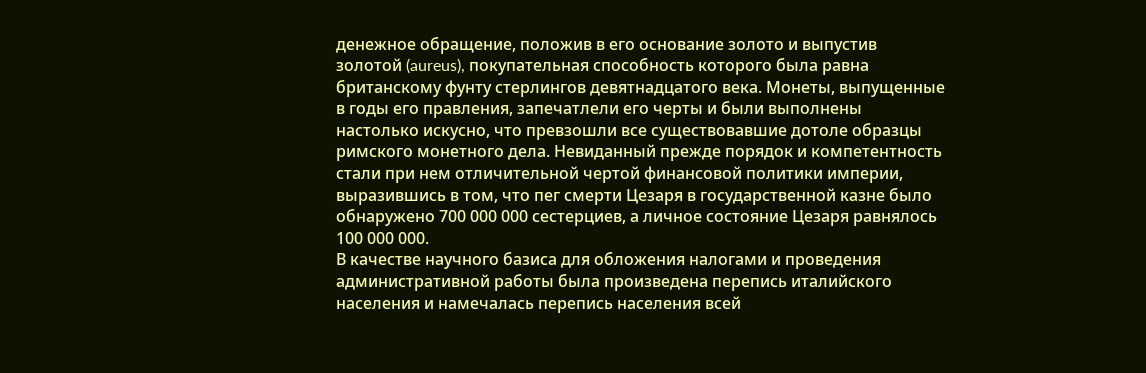денежное обращение, положив в его основание золото и выпустив золотой (aureus), покупательная способность которого была равна британскому фунту стерлингов девятнадцатого века. Монеты, выпущенные в годы его правления, запечатлели его черты и были выполнены настолько искусно, что превзошли все существовавшие дотоле образцы римского монетного дела. Невиданный прежде порядок и компетентность стали при нем отличительной чертой финансовой политики империи, выразившись в том, что пег смерти Цезаря в государственной казне было обнаружено 700 000 000 сестерциев, а личное состояние Цезаря равнялось 100 000 000.
В качестве научного базиса для обложения налогами и проведения административной работы была произведена перепись италийского населения и намечалась перепись населения всей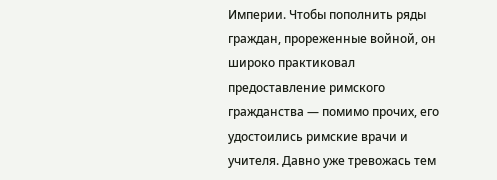Империи. Чтобы пополнить ряды граждан, прореженные войной, он широко практиковал предоставление римского гражданства — помимо прочих, его удостоились римские врачи и учителя. Давно уже тревожась тем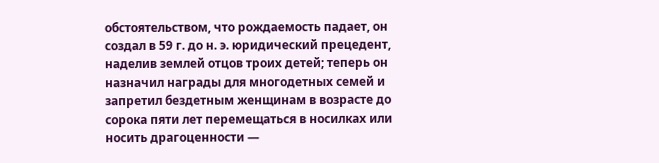обстоятельством, что рождаемость падает, он создал в 59 г. до н. э. юридический прецедент, наделив землей отцов троих детей; теперь он назначил награды для многодетных семей и запретил бездетным женщинам в возрасте до сорока пяти лет перемещаться в носилках или носить драгоценности —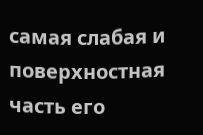самая слабая и поверхностная часть его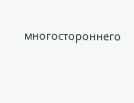многостороннего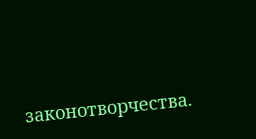законотворчества.